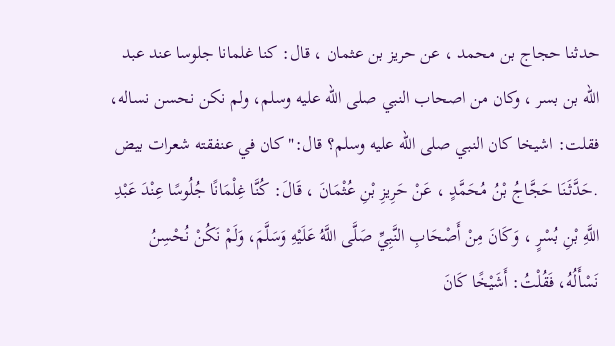حدثنا حجاج بن محمد ، عن حريز بن عثمان ، قال: كنا غلمانا جلوسا عند عبد الله بن بسر ، وكان من اصحاب النبي صلى الله عليه وسلم، ولم نكن نحسن نساله، فقلت: اشيخا كان النبي صلى الله عليه وسلم؟ قال:" كان في عنفقته شعرات بيض .حَدَّثَنَا حَجَّاجُ بْنُ مُحَمَّدٍ ، عَنْ حَرِيزِ بْنِ عُثْمَانَ ، قَالَ: كُنَّا غِلْمَانًا جُلُوسًا عِنْدَ عَبْدِ اللَّهِ بْنِ بُسْرٍ ، وَكَانَ مِنْ أَصْحَابِ النَّبِيِّ صَلَّى اللَّهُ عَلَيْهِ وَسَلَّمَ، وَلَمْ نَكُنْ نُحْسِنُ نَسْأَلُهُ، فَقُلْتُ: أَشَيْخًا كَانَ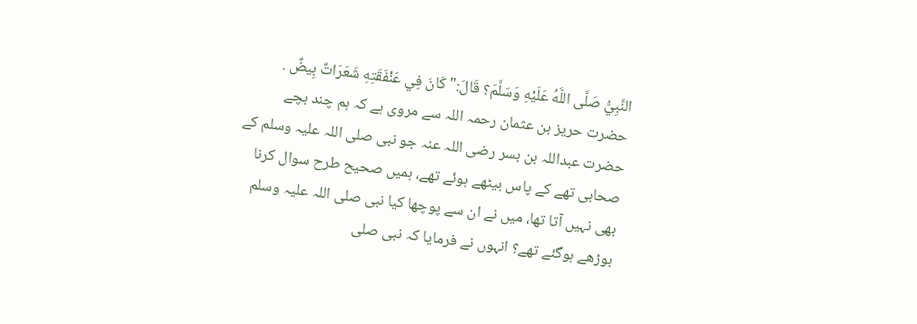النَّبِيُّ صَلَّى اللَّهُ عَلَيْهِ وَسَلَّمَ؟ قَالَ:" كَانَ فِي عَنْفَقَتِهِ شَعَرَاتٌ بِيضٌ .
حضرت حریز بن عثمان رحمہ اللہ سے مروی ہے کہ ہم چند بچے حضرت عبداللہ بن بسر رضی اللہ عنہ جو نبی صلی اللہ علیہ وسلم کے صحابی تھے کے پاس بیٹھے ہوئے تھے، ہمیں صحیح طرح سوال کرنا بھی نہیں آتا تھا، میں نے ان سے پوچھا کیا نبی صلی اللہ علیہ وسلم بوڑھے ہوگئے تھے؟ انہوں نے فرمایا کہ نبی صلی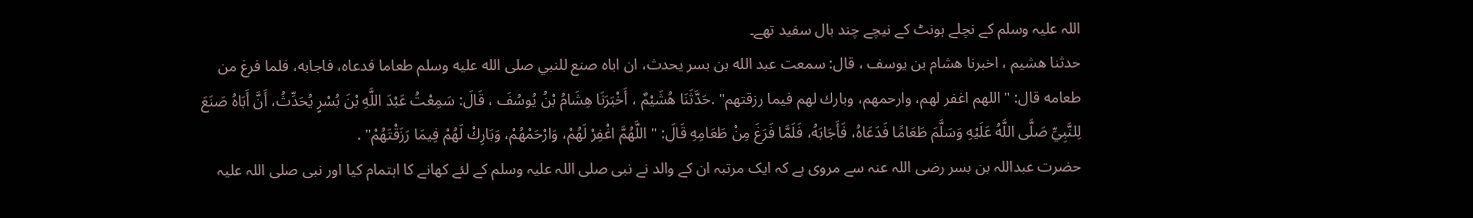اللہ علیہ وسلم کے نچلے ہونٹ کے نیچے چند بال سفید تھے۔
حدثنا هشيم ، اخبرنا هشام بن يوسف ، قال: سمعت عبد الله بن بسر يحدث، ان اباه صنع للنبي صلى الله عليه وسلم طعاما فدعاه، فاجابه، فلما فرغ من طعامه قال: " اللهم اغفر لهم، وارحمهم، وبارك لهم فيما رزقتهم" .حَدَّثَنَا هُشَيْمٌ ، أَخْبَرَنَا هِشَامُ بْنُ يُوسُفَ ، قَالَ: سَمِعْتُ عَبْدَ اللَّهِ بْنَ بُسْرٍ يُحَدِّثُ، أَنَّ أَبَاهُ صَنَعَ لِلنَّبِيِّ صَلَّى اللَّهُ عَلَيْهِ وَسَلَّمَ طَعَامًا فَدَعَاهُ، فَأَجَابَهُ، فَلَمَّا فَرَغَ مِنْ طَعَامِهِ قَالَ: " اللَّهُمَّ اغْفِرْ لَهُمْ، وَارْحَمْهُمْ، وَبَارِكْ لَهُمْ فِيمَا رَزَقْتَهُمْ" .
حضرت عبداللہ بن بسر رضی اللہ عنہ سے مروی ہے کہ ایک مرتبہ ان کے والد نے نبی صلی اللہ علیہ وسلم کے لئے کھانے کا اہتمام کیا اور نبی صلی اللہ علیہ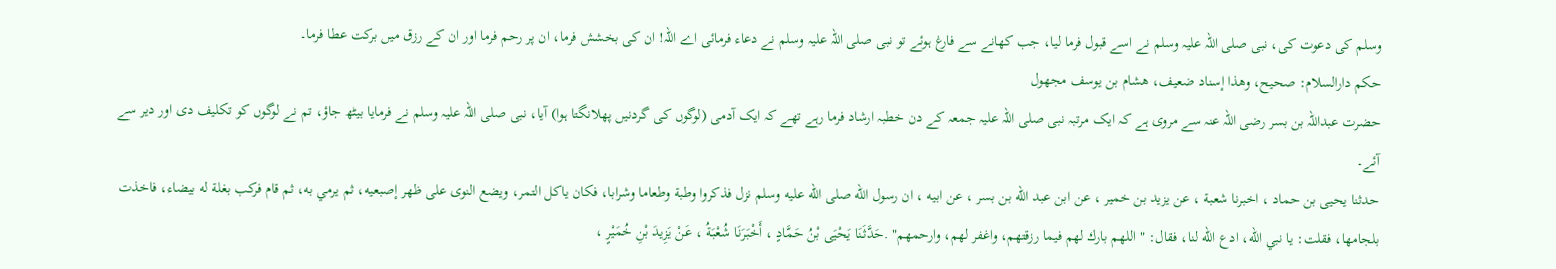وسلم کی دعوت کی، نبی صلی اللہ علیہ وسلم نے اسے قبول فرما لیا، جب کھانے سے فارغ ہوئے تو نبی صلی اللہ علیہ وسلم نے دعاء فرمائی اے اللہ! ان کی بخشش فرما، ان پر رحم فرما اور ان کے رزق میں برکت عطا فرما۔
حكم دارالسلام: صحيح، وهذا إسناد ضعيف، هشام بن يوسف مجهول
حضرت عبداللہ بن بسر رضی اللہ عنہ سے مروی ہے کہ ایک مرتبہ نبی صلی اللہ علیہ جمعہ کے دن خطبہ ارشاد فرما رہے تھے کہ ایک آدمی (لوگوں کی گردنیں پھلانگتا ہوا) آیا، نبی صلی اللہ علیہ وسلم نے فرمایا بیٹھ جاؤ، تم نے لوگوں کو تکلیف دی اور دیر سے آئے۔
حدثنا يحيى بن حماد ، اخبرنا شعبة ، عن يزيد بن خمير ، عن ابن عبد الله بن بسر ، عن ابيه ، ان رسول الله صلى الله عليه وسلم نزل فذكروا وطبة وطعاما وشرابا، فكان ياكل التمر، ويضع النوى على ظهر إصبعيه، ثم يرمي به، ثم قام فركب بغلة له بيضاء، فاخذت بلجامها، فقلت: يا نبي الله، ادع الله لنا، فقال: " اللهم بارك لهم فيما رزقتهم، واغفر لهم، وارحمهم" .حَدَّثَنَا يَحْيَى بْنُ حَمَّادٍ ، أَخْبَرَنَا شُعْبَةُ ، عَنْ يَزِيدَ بْنِ خُمَيْرٍ ،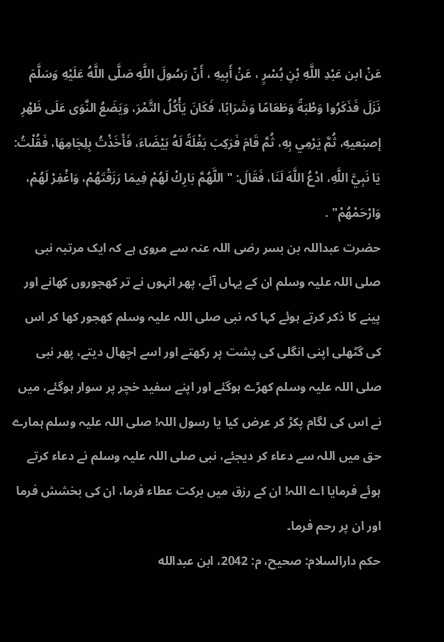عَنْ ابن عَبْدِ اللَّهِ بْنِ بُسْرٍ ، عَنْ أَبِيهِ ، أَنّ رَسُولَ اللَّهِ صَلَّى اللَّهُ عَلَيْهِ وَسَلَّمَ نَزَلَ فَذَكَرُوا وَطْبَةً وَطَعَامًا وَشَرَابًا، فَكَانَ يَأْكُلُ التَّمْرَ، وَيَضَعُ النَّوَى عَلَى ظَهْرِ إصبَعيهِ، ثُمَّ يَرْمِي بِهِ، ثُمَّ قَامَ فَرَكِبَ بَغْلَةً لَهُ بَيْضَاءَ، فَأَخَذْتُ بِلِجَامِهَا، فَقُلْتُ: يَا نَبِيَّ اللَّهِ، ادْعُ اللَّهَ لَنَا، فَقَالَ: " اللَّهُمَّ بَارِكْ لَهُمْ فِيمَا رَزَقْتَهُمْ، وَاغْفِرْ لَهُمْ، وَارْحَمْهُمْ" .
حضرت عبداللہ بن بسر رضی اللہ عنہ سے مروی ہے کہ ایک مرتبہ نبی صلی اللہ علیہ وسلم ان کے یہاں آئے، پھر انہوں نے تر کھجوروں کھانے اور پینے کا ذکر کرتے ہوئے کہا کہ نبی صلی اللہ علیہ وسلم کھجور کھا کر اس کی گٹھلی اپنی انگلی کی پشت پر رکھتے اور اسے اچھال دیتے، پھر نبی صلی اللہ علیہ وسلم کھڑے ہوگئے اور اپنے سفید خچر پر سوار ہوگئے، میں نے اس کی لگام پکڑ کر عرض کیا یا رسول اللہ! صلی اللہ علیہ وسلم ہمارے حق میں اللہ سے دعاء کر دیجئے، نبی صلی اللہ علیہ وسلم نے دعاء کرتے ہوئے فرمایا اے اللہ! ان کے رزق میں برکت عطاء فرما، ان کی بخشش فرما اور ان پر رحم فرما۔
حكم دارالسلام: صحيح، م: 2042، ابن عبدالله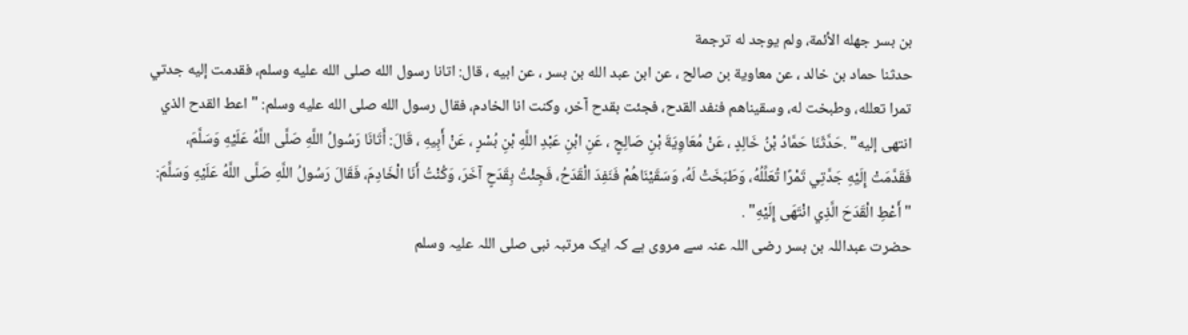بن بسر جهله الأئمة، ولم يوجد له ترجمة
حدثنا حماد بن خالد ، عن معاوية بن صالح ، عن ابن عبد الله بن بسر ، عن ابيه ، قال: اتانا رسول الله صلى الله عليه وسلم، فقدمت إليه جدتي تمرا تعلله، وطبخت له، وسقيناهم فنفد القدح، فجئت بقدح آخر، وكنت انا الخادم، فقال رسول الله صلى الله عليه وسلم: " اعط القدح الذي انتهى إليه" .حَدَّثَنَا حَمَّادُ بْنُ خَالِدٍ ، عَنْ مُعَاوِيَةَ بْنِ صَالِحٍ ، عَنِ ابْنِ عَبْدِ اللَّهِ بْنِ بُسْرٍ ، عَنْ أَبِيهِ ، قَالَ: أَتَانَا رَسُولُ اللَّهِ صَلَّى اللَّهُ عَلَيْهِ وَسَلَّمَ، فَقَدَّمَتْ إِلَيْهِ جَدَّتِي تَمْرًا تُعَلِّلُهُ، وَطَبَخَتْ لَهُ، وَسَقَيْنَاهُمْ فَنَفِدَ الْقَدَحُ، فَجِئْتُ بِقَدَحٍ آخَرَ، وَكُنْتُ أَنَا الْخَادِمَ، فَقَالَ رَسُولُ اللَّهِ صَلَّى اللَّهُ عَلَيْهِ وَسَلَّمَ: " أَعْطِ الْقَدَحَ الَّذِي انْتَهَى إِلَيْهِ" .
حضرت عبداللہ بن بسر رضی اللہ عنہ سے مروی ہے کہ ایک مرتبہ نبی صلی اللہ علیہ وسلم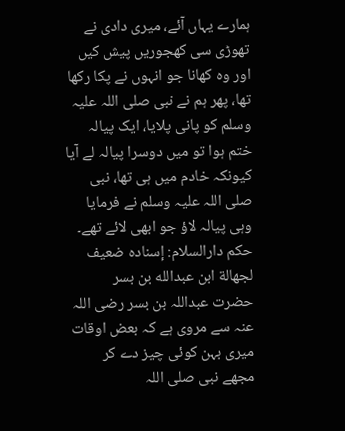ہمارے یہاں آئے، میری دادی نے تھوڑی سی کھجوریں پیش کیں اور وہ کھانا جو انہوں نے پکا رکھا تھا، پھر ہم نے نبی صلی اللہ علیہ وسلم کو پانی پلایا، ایک پیالہ ختم ہوا تو میں دوسرا پیالہ لے آیا کیونکہ خادم میں ہی تھا، نبی صلی اللہ علیہ وسلم نے فرمایا وہی پیالہ لاؤ جو ابھی لائے تھے۔
حكم دارالسلام: إسناده ضعيف لجهالة ابن عبدالله بن بسر
حضرت عبداللہ بن بسر رضی اللہ عنہ سے مروی ہے کہ بعض اوقات میری بہن کوئی چیز دے کر مجھے نبی صلی اللہ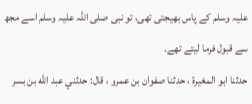علیہ وسلم کے پاس بھیجتی تھی، تو نبی صلی اللہ علیہ وسلم اسے مجھ سے قبول فرما لیتے تھے۔
حدثنا ابو المغيرة ، حدثنا صفوان بن عمرو ، قال: حدثني عبد الله بن بسر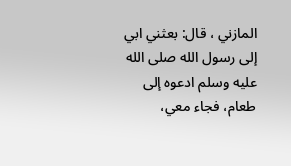المازني ، قال: بعثني ابي إلى رسول الله صلى الله عليه وسلم ادعوه إلى طعام، فجاء معي،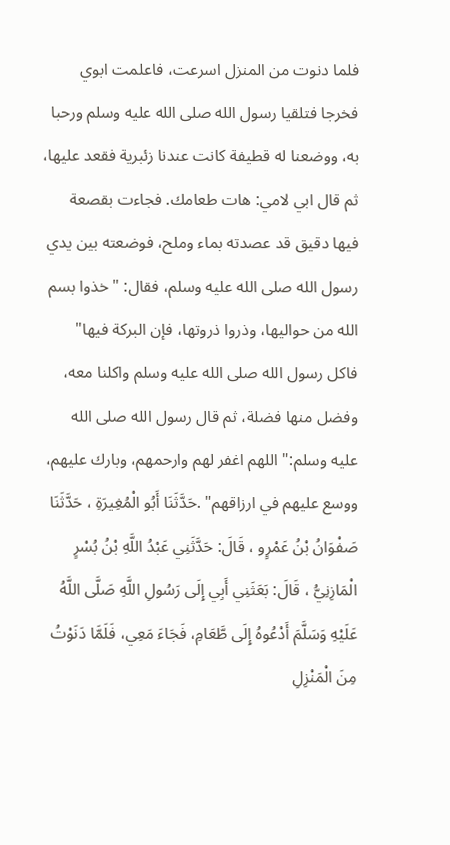فلما دنوت من المنزل اسرعت، فاعلمت ابوي فخرجا فتلقيا رسول الله صلى الله عليه وسلم ورحبا به، ووضعنا له قطيفة كانت عندنا زئبرية فقعد عليها، ثم قال ابي لامي: هات طعامك. فجاءت بقصعة فيها دقيق قد عصدته بماء وملح، فوضعته بين يدي رسول الله صلى الله عليه وسلم، فقال: " خذوا بسم الله من حواليها، وذروا ذروتها، فإن البركة فيها" فاكل رسول الله صلى الله عليه وسلم واكلنا معه، وفضل منها فضلة، ثم قال رسول الله صلى الله عليه وسلم:" اللهم اغفر لهم وارحمهم، وبارك عليهم، ووسع عليهم في ارزاقهم" .حَدَّثَنَا أَبُو الْمُغِيرَةِ ، حَدَّثَنَا صَفْوَانُ بْنُ عَمْرٍو ، قَالَ: حَدَّثَنِي عَبْدُ اللَّهِ بْنُ بُسْرٍ الْمَازِنِيُّ ، قَالَ: بَعَثَنِي أَبِي إِلَى رَسُولِ اللَّهِ صَلَّى اللَّهُ عَلَيْهِ وَسَلَّمَ أَدْعُوهُ إِلَى طَّعَامِ، فَجَاءَ مَعِي، فَلَمَّا دَنَوْتُ مِنَ الْمَنْزِلِ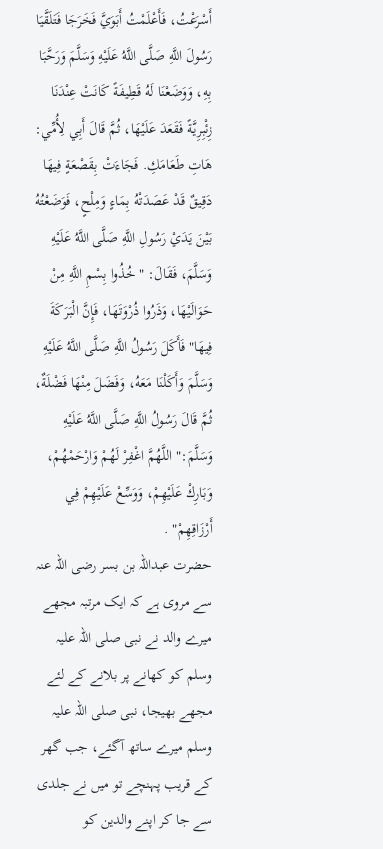أَسْرَعْتُ، فَأَعْلَمْتُ أَبَوَيَّ فَخَرَجَا فَتَلَقَّيَا رَسُولَ اللَّهِ صَلَّى اللَّهُ عَلَيْهِ وَسَلَّمَ وَرَحَّبَا بِهِ، وَوَضَعْنَا لَهُ قَطِيفَةً كَانَتْ عِنْدَنَا زِئْبِرِيَّةً فَقَعَدَ عَلَيْهَا، ثُمَّ قَالَ أَبِي لِأُمِّي: هَاتِ طَعَامَكِ. فَجَاءَتْ بِقَصْعَةٍ فِيهَا دَقِيقٌ قَدْ عَصَدَتْهُ بِمَاءٍ وَمِلْحٍ، فَوَضَعْتُهُ بَيْنَ يَدَيْ رَسُولِ اللَّهِ صَلَّى اللَّهُ عَلَيْهِ وَسَلَّمَ، فَقَالَ: " خُذُوا بِسْمِ اللَّهِ مِنْ حَوَالَيْهَا، وَذَرُوا ذُرْوَتَهَا، فَإِنَّ الْبَرَكَةَ فِيهَا" فَأَكَلَ رَسُولُ اللَّهِ صَلَّى اللَّهُ عَلَيْهِ وَسَلَّمَ وَأَكَلْنَا مَعَهُ، وَفَضَلَ مِنْهَا فَضْلَةٌ، ثُمَّ قَالَ رَسُولُ اللَّهِ صَلَّى اللَّهُ عَلَيْهِ وَسَلَّمَ:" اللَّهُمَّ اغْفِرْ لَهُمْ وَارْحَمْهُمْ، وَبَارِكْ عَلَيْهِمْ، وَوَسِّعْ عَلَيْهِمْ فِي أَرْزَاقِهِمْ" .
حضرت عبداللہ بن بسر رضی اللہ عنہ سے مروی ہے کہ ایک مرتبہ مجھے میرے والد نے نبی صلی اللہ علیہ وسلم کو کھانے پر بلانے کے لئے مجھے بھیجا، نبی صلی اللہ علیہ وسلم میرے ساتھ آگئے، جب گھر کے قریب پہنچے تو میں نے جلدی سے جا کر اپنے والدین کو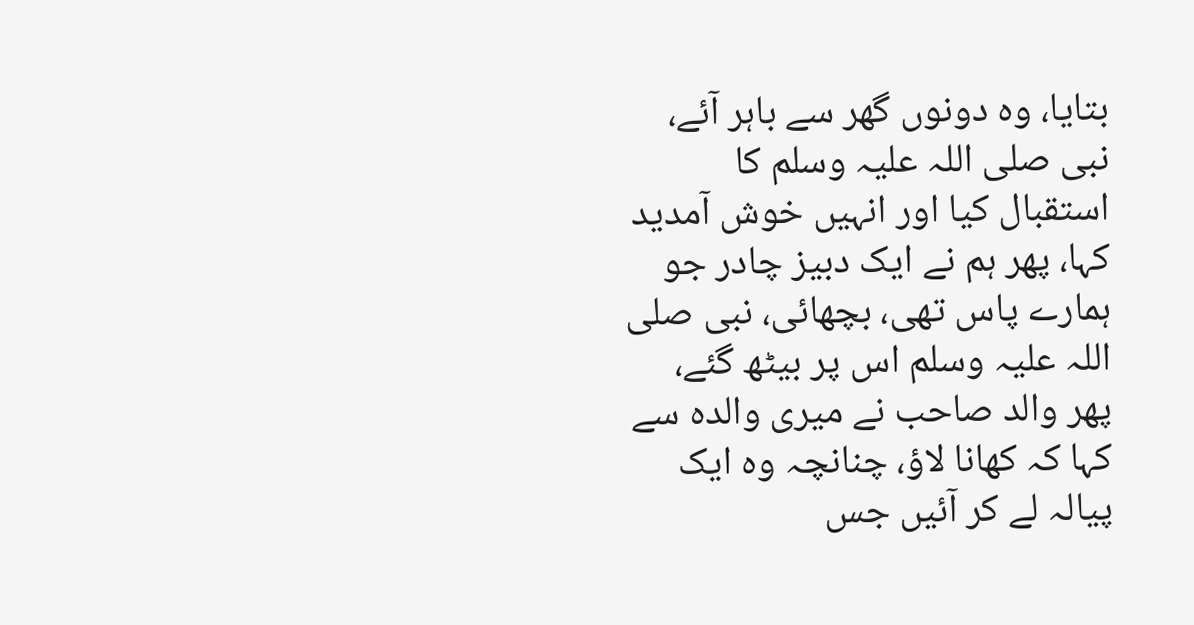بتایا، وہ دونوں گھر سے باہر آئے، نبی صلی اللہ علیہ وسلم کا استقبال کیا اور انہیں خوش آمدید کہا، پھر ہم نے ایک دبیز چادر جو ہمارے پاس تھی، بچھائی، نبی صلی اللہ علیہ وسلم اس پر بیٹھ گئے، پھر والد صاحب نے میری والدہ سے کہا کہ کھانا لاؤ، چنانچہ وہ ایک پیالہ لے کر آئیں جس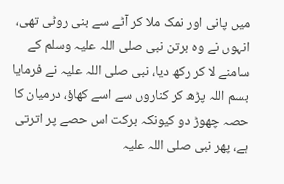میں پانی اور نمک ملا کر آٹے سے بنی روٹی تھی، انہوں نے وہ برتن نبی صلی اللہ علیہ وسلم کے سامنے لا کر رکھ دیا، نبی صلی اللہ علیہ نے فرمایا بسم اللہ پڑھ کر کناروں سے اسے کھاؤ، درمیان کا حصہ چھوڑ دو کیونکہ برکت اس حصے پر اترتی ہے، پھر نبی صلی اللہ علیہ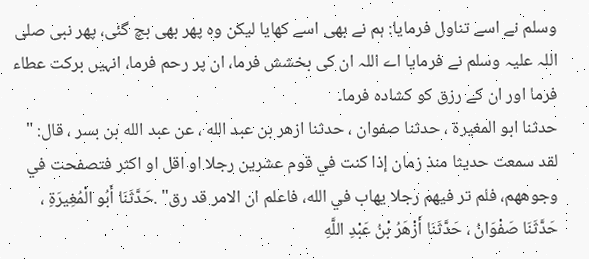وسلم نے اسے تناول فرمایا: ہم نے بھی اسے کھایا لیکن وہ پھر بھی بچ گئی، پھر نبی صلی اللہ علیہ وسلم نے فرمایا اے اللہ ان کی بخشش فرما، ان پر رحم فرما، انہیں برکت عطاء فرما اور ان کے رزق کو کشادہ فرما۔
حدثنا ابو المغيرة ، حدثنا صفوان ، حدثنا ازهر بن عبد الله ، عن عبد الله بن بسر ، قال: " لقد سمعت حديثا منذ زمان إذا كنت في قوم عشرين رجلا او اقل او اكثر فتصفحت في وجوههم، فلم تر فيهم رجلا يهاب في الله، فاعلم ان الامر قد رق" .حَدَّثَنَا أَبُو الْمُغِيرَةِ ، حَدَّثَنَا صَفْوَانُ ، حَدَّثَنَا أَزْهَرُ بْنُ عَبْدِ اللَّهِ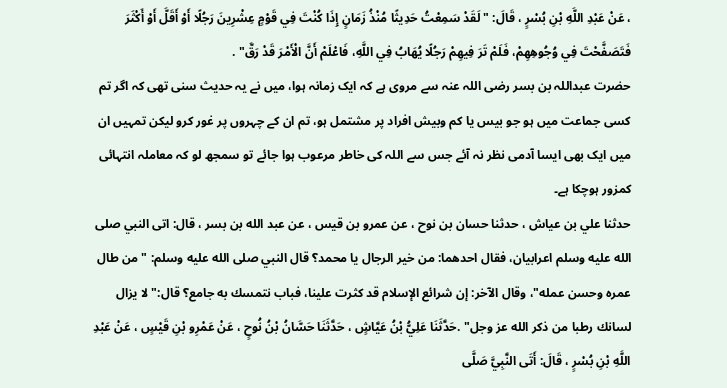، عَنْ عَبْدِ اللَّهِ بْنِ بُسْرٍ ، قَالَ: " لَقَدْ سَمِعْتُ حَدِيثًا مُنْذُ زَمَانٍ إِذَا كُنْتَ فِي قَوْمٍ عِشْرِينَ رَجُلًا أَوْ أَقَلَّ أَوْ أَكْثَرَ فَتَصَفَّحْتَ فِي وُجُوهِهِمْ، فَلَمْ تَرَ فِيهِمْ رَجُلًا يُهَابُ فِي اللَّهِ، فَاعْلَمْ أَنَّ الْأَمْرَ قَدْ رَقَّ" .
حضرت عبداللہ بن بسر رضی اللہ عنہ سے مروی ہے کہ ایک زمانہ ہوا، میں نے یہ حدیث سنی تھی کہ اگر تم کسی جماعت میں ہو جو بیس یا کم وبیش افراد پر مشتمل ہو، تم ان کے چہروں پر غور کرو لیکن تمہیں ان میں ایک بھی ایسا آدمی نظر نہ آئے جس سے اللہ کی خاطر مرعوب ہوا جائے تو سمجھ لو کہ معاملہ انتہائی کمزور ہوچکا ہے۔
حدثنا علي بن عياش ، حدثنا حسان بن نوح ، عن عمرو بن قيس ، عن عبد الله بن بسر ، قال: اتى النبي صلى الله عليه وسلم اعرابيان، فقال احدهما: من خير الرجال يا محمد؟ قال النبي صلى الله عليه وسلم: " من طال عمره وحسن عمله"، وقال الآخر: إن شرائع الإسلام قد كثرت علينا، فباب نتمسك به جامع؟ قال:" لا يزال لسانك رطبا من ذكر الله عز وجل" .حَدَّثَنَا عَلِيُّ بْنُ عَيَّاشٍ ، حَدَّثَنَا حَسَّانُ بْنُ نُوحٍ ، عَنْ عَمْرِو بْنِ قَيْسٍ ، عَنْ عَبْدِ اللَّهِ بْنِ بُسْرٍ ، قَالَ: أَتَى النَّبِيَّ صَلَّى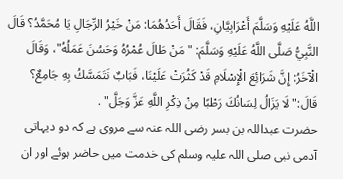اللَّهُ عَلَيْهِ وَسَلَّمَ أَعْرَابِيَّانِ، فَقَالَ أَحَدُهُمَا: مَنْ خَيْرُ الرِّجَالِ يَا مُحَمَّدُ؟ قَالَ النَّبِيُّ صَلَّى اللَّهُ عَلَيْهِ وَسَلَّمَ: " مَنْ طَالَ عُمْرُهُ وَحَسُنَ عَمَلُهُ"، وَقَالَ الْآخَرُ: إِنَّ شَرَائِعَ الْإِسْلَامِ قَدْ كَثُرَتْ عَلَيْنَا، فَبَابٌ نَتَمَسَّكُ بِهِ جَامِعٌ؟ قَالَ:" لَا يَزَالُ لِسَانُكَ رَطْبًا مِنْ ذِكْرِ اللَّهِ عَزَّ وَجَلَّ" .
حضرت عبداللہ بن بسر رضی اللہ عنہ سے مروی ہے کہ دو دیہاتی آدمی نبی صلی اللہ علیہ وسلم کی خدمت میں حاضر ہوئے اور ان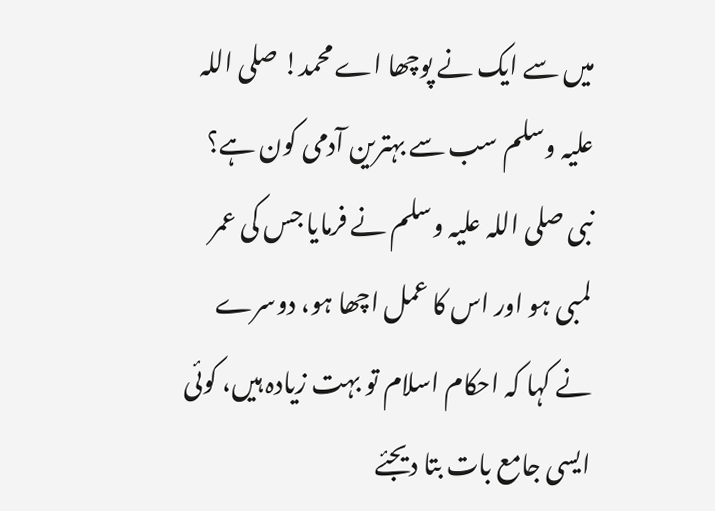میں سے ایک نے پوچھا اے محمد! صلی اللہ علیہ وسلم سب سے بہترین آدمی کون ہے؟ نبی صلی اللہ علیہ وسلم نے فرمایا جس کی عمر لمبی ہو اور اس کا عمل اچھا ہو، دوسرے نے کہا کہ احکام اسلام تو بہت زیادہ ہیں، کوئی ایسی جامع بات بتا دیجئے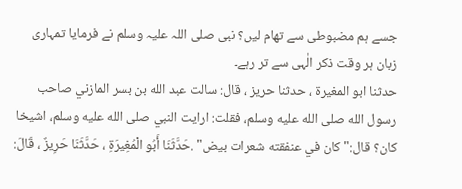جسے ہم مضبوطی سے تھام لیں؟ نبی صلی اللہ علیہ وسلم نے فرمایا تمہاری زبان ہر وقت ذکر الٰہی سے تر رہے۔
حدثنا ابو المغيرة ، حدثنا حريز ، قال: سالت عبد الله بن بسر المازني صاحب رسول الله صلى الله عليه وسلم، فقلت: ارايت النبي صلى الله عليه وسلم، اشيخا كان؟ قال:" كان في عنفقته شعرات بيض" .حَدَّثَنَا أَبُو الْمُغِيرَةِ ، حَدَّثَنَا حَرِيزٌ ، قَالَ: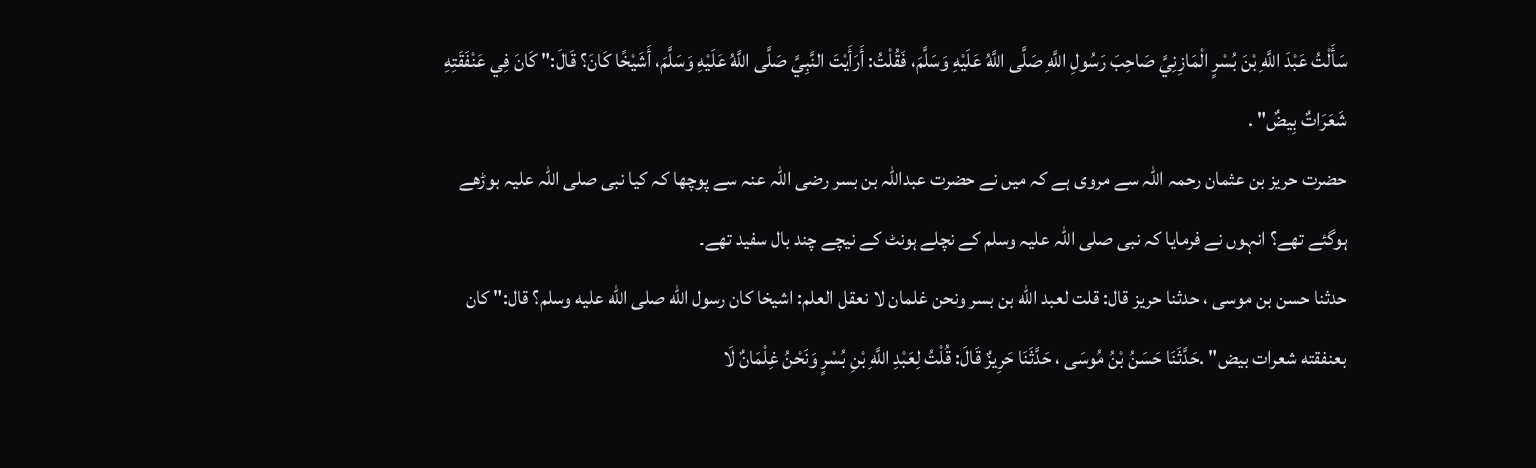سَأَلْتُ عَبْدَ اللَّهِ بْنَ بُسْرٍ الْمَازِنِيَّ صَاحِبَ رَسُولِ اللَّهِ صَلَّى اللَّهُ عَلَيْهِ وَسَلَّمَ، فَقُلْتُ: أَرَأَيْتَ النَّبِيَّ صَلَّى اللَّهُ عَلَيْهِ وَسَلَّمَ، أَشَيْخًا كَانَ؟ قَالَ:" كَانَ فِي عَنْفَقَتِهِ شَعَرَاتٌ بِيضٌ" .
حضرت حریز بن عثمان رحمہ اللہ سے مروی ہے کہ میں نے حضرت عبداللہ بن بسر رضی اللہ عنہ سے پوچھا کہ کیا نبی صلی اللہ علیہ بوڑھے ہوگئے تھے؟ انہوں نے فرمایا کہ نبی صلی اللہ علیہ وسلم کے نچلے ہونٹ کے نیچے چند بال سفید تھے۔
حدثنا حسن بن موسى ، حدثنا حريز قال: قلت لعبد الله بن بسر ونحن غلمان لا نعقل العلم: اشيخا كان رسول الله صلى الله عليه وسلم؟ قال:" كان بعنفقته شعرات بيض" .حَدَّثَنَا حَسَنُ بْنُ مُوسَى ، حَدَّثَنَا حَرِيزٌ قَالَ: قُلْتُ لِعَبْدِ اللَّهِ بْنِ بُسْرٍ وَنَحْنُ غِلْمَانٌ لَا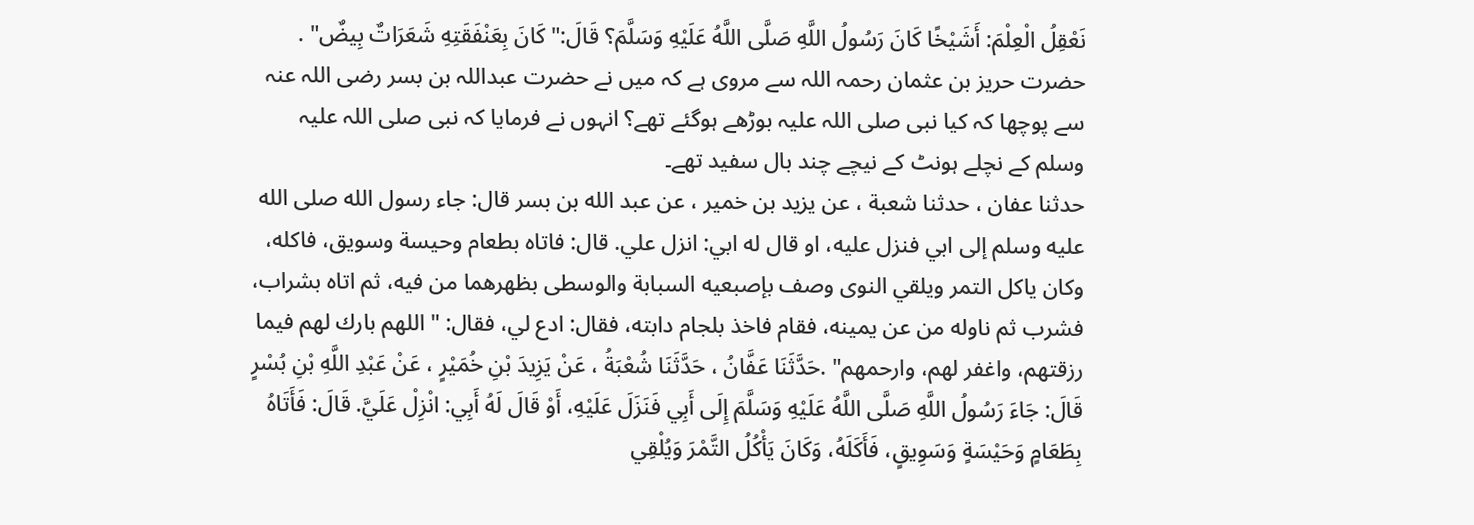نَعْقِلُ الْعِلْمَ: أَشَيْخًا كَانَ رَسُولُ اللَّهِ صَلَّى اللَّهُ عَلَيْهِ وَسَلَّمَ؟ قَالَ:" كَانَ بِعَنْفَقَتِهِ شَعَرَاتٌ بِيضٌ" .
حضرت حریز بن عثمان رحمہ اللہ سے مروی ہے کہ میں نے حضرت عبداللہ بن بسر رضی اللہ عنہ سے پوچھا کہ کیا نبی صلی اللہ علیہ بوڑھے ہوگئے تھے؟ انہوں نے فرمایا کہ نبی صلی اللہ علیہ وسلم کے نچلے ہونٹ کے نیچے چند بال سفید تھے۔
حدثنا عفان ، حدثنا شعبة ، عن يزيد بن خمير ، عن عبد الله بن بسر قال: جاء رسول الله صلى الله عليه وسلم إلى ابي فنزل عليه، او قال له ابي: انزل علي. قال: فاتاه بطعام وحيسة وسويق، فاكله، وكان ياكل التمر ويلقي النوى وصف بإصبعيه السبابة والوسطى بظهرهما من فيه، ثم اتاه بشراب، فشرب ثم ناوله من عن يمينه، فقام فاخذ بلجام دابته، فقال: ادع لي، فقال: " اللهم بارك لهم فيما رزقتهم، واغفر لهم، وارحمهم" .حَدَّثَنَا عَفَّانُ ، حَدَّثَنَا شُعْبَةُ ، عَنْ يَزِيدَ بْنِ خُمَيْرٍ ، عَنْ عَبْدِ اللَّهِ بْنِ بُسْرٍ قَالَ: جَاءَ رَسُولُ اللَّهِ صَلَّى اللَّهُ عَلَيْهِ وَسَلَّمَ إِلَى أَبِي فَنَزَلَ عَلَيْهِ، أَوْ قَالَ لَهُ أَبِي: انْزِلْ عَلَيَّ. قَالَ: فَأَتَاهُ بِطَعَامٍ وَحَيْسَةٍ وَسَوِيقٍ، فَأَكَلَهُ، وَكَانَ يَأْكُلُ التَّمْرَ وَيُلْقِي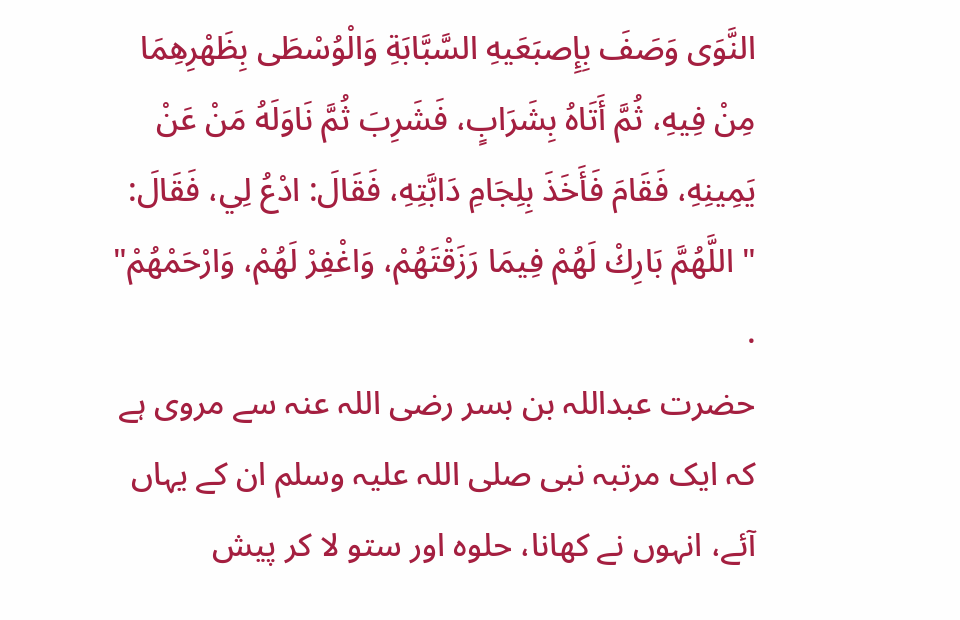النَّوَى وَصَفَ بِإِصبَعَيهِ السَّبَّابَةِ وَالْوُسْطَى بِظَهْرِهِمَا مِنْ فِيهِ، ثُمَّ أَتَاهُ بِشَرَابٍ، فَشَرِبَ ثُمَّ نَاوَلَهُ مَنْ عَنْ يَمِينِهِ، فَقَامَ فَأَخَذَ بِلِجَامِ دَابَّتِهِ، فَقَالَ: ادْعُ لِي، فَقَالَ: " اللَّهُمَّ بَارِكْ لَهُمْ فِيمَا رَزَقْتَهُمْ، وَاغْفِرْ لَهُمْ، وَارْحَمْهُمْ" .
حضرت عبداللہ بن بسر رضی اللہ عنہ سے مروی ہے کہ ایک مرتبہ نبی صلی اللہ علیہ وسلم ان کے یہاں آئے، انہوں نے کھانا، حلوہ اور ستو لا کر پیش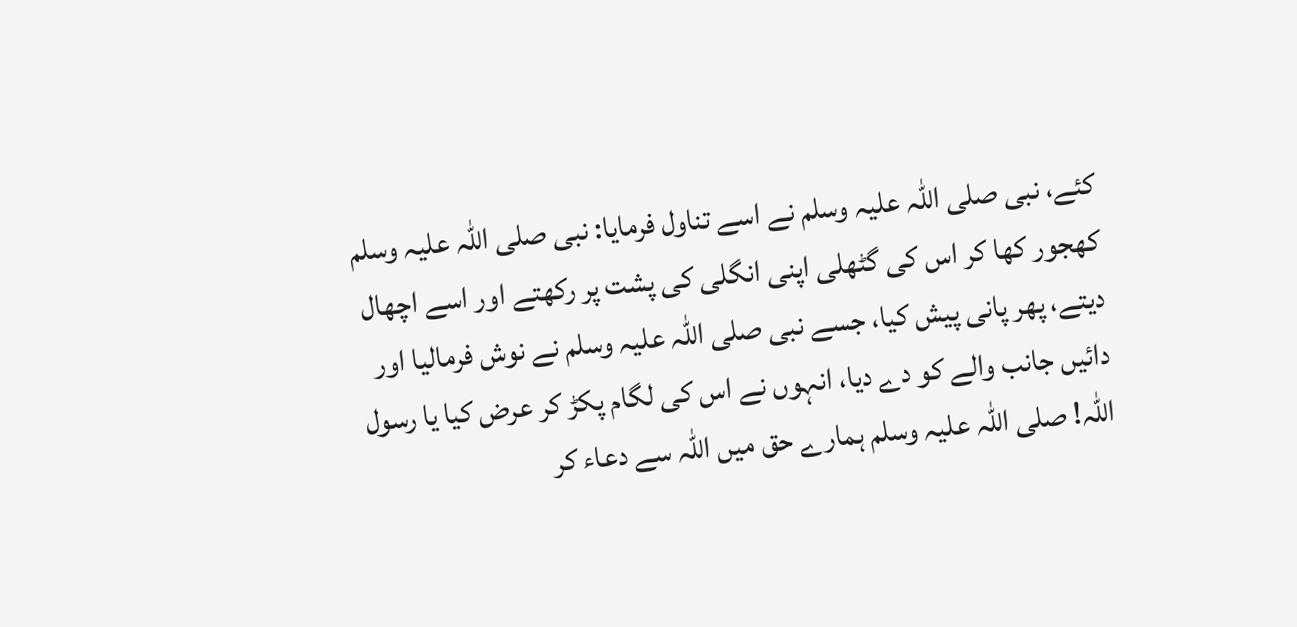کئے، نبی صلی اللہ علیہ وسلم نے اسے تناول فرمایا: نبی صلی اللہ علیہ وسلم کھجور کھا کر اس کی گٹھلی اپنی انگلی کی پشت پر رکھتے اور اسے اچھال دیتے، پھر پانی پیش کیا، جسے نبی صلی اللہ علیہ وسلم نے نوش فرمالیا اور دائیں جانب والے کو دے دیا، انہوں نے اس کی لگام پکڑ کر عرض کیا یا رسول اللہ! صلی اللہ علیہ وسلم ہمارے حق میں اللہ سے دعاء کر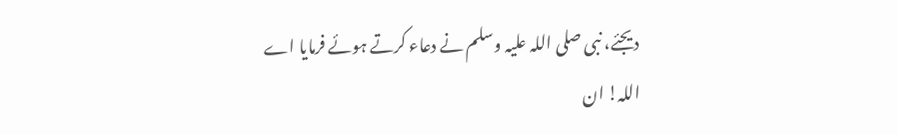دیجئے، نبی صلی اللہ علیہ وسلم نے دعاء کرتے ہوئے فرمایا اے اللہ! ان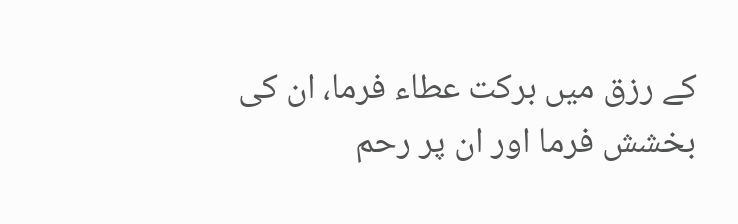کے رزق میں برکت عطاء فرما، ان کی بخشش فرما اور ان پر رحم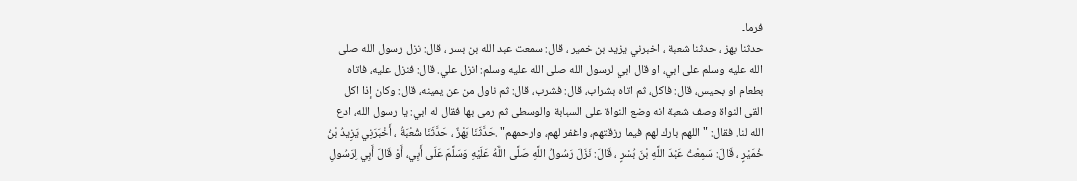فرما۔
حدثنا بهز ، حدثنا شعبة ، اخبرني يزيد بن خمير ، قال: سمعت عبد الله بن بسر ، قال: نزل رسول الله صلى الله عليه وسلم على ابي، او قال ابي لرسول الله صلى الله عليه وسلم: انزل علي. قال: فنزل عليه، فاتاه بطعام او بحيس، قال: فاكل، ثم اتاه بشراب، قال: فشرب، قال: ثم ناول من عن يمينه، قال: وكان إذا اكل القى النواة وصف شعبة انه وضع النواة على السبابة والوسطى ثم رمى بها فقال له ابي: يا رسول الله، ادع الله لنا. فقال: " اللهم بارك لهم فيما رزقتهم، واغفر لهم، وارحمهم" .حَدَّثَنَا بَهْزٌ ، حَدَّثَنَا شُعْبَةُ ، أَخْبَرَنِي يَزِيدُ بْنُ خُمَيْرٍ ، قَالَ: سَمِعْتُ عَبْدَ اللَّهِ بْنَ بُسْرٍ ، قَالَ: نَزَلَ رَسُولُ اللَّهِ صَلَّى اللَّهُ عَلَيْهِ وَسَلَّمَ عَلَى أَبِي، أَوْ قَالَ أَبِي لِرَسُولِ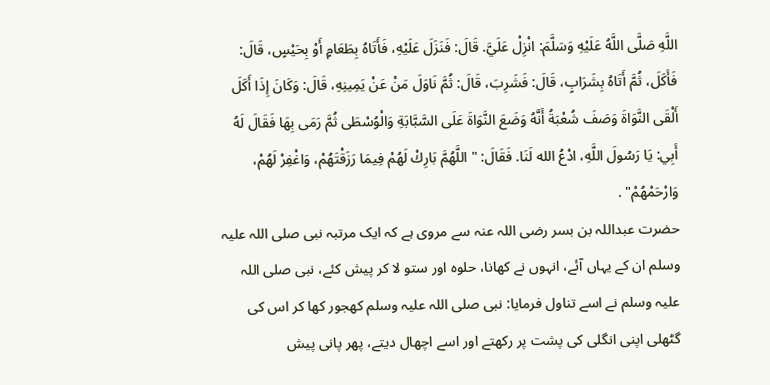اللَّهِ صَلَّى اللَّهُ عَلَيْهِ وَسَلَّمَ: انْزِلْ عَلَيَّ. قَالَ: فَنَزَلَ عَلَيْهِ، فَأَتَاهُ بِطَعَامٍ أَوْ بِحَيْسٍ، قَالَ: فَأَكَلَ، ثُمَّ أَتَاهُ بِشَرَابٍ، قَالَ: فَشَرِبَ، قَالَ: ثُمَّ نَاوَلَ مَنْ عَنْ يَمِينِهِ، قَالَ: وَكَانَ إِذَا أَكَلَ أَلْقَى النَّوَاةَ وَصَفَ شُعْبَةُ أَنَّهُ وَضَعَ النَّوَاةَ عَلَى السَّبَّابَةِ وَالْوُسْطَى ثُمَّ رَمَى بِهَا فَقَالَ لَهُ أَبِي: يَا رَسُولَ اللَّهِ، ادْعُ الله لَنَا. فَقَالَ: " اللَّهُمَّ بَارِكْ لَهُمْ فِيمَا رَزَقْتَهُمْ، وَاغْفِرْ لَهُمْ، وَارْحَمْهُمْ" .
حضرت عبداللہ بن بسر رضی اللہ عنہ سے مروی ہے کہ ایک مرتبہ نبی صلی اللہ علیہ وسلم ان کے یہاں آئے، انہوں نے کھانا، حلوہ اور ستو لا کر پیش کئے، نبی صلی اللہ علیہ وسلم نے اسے تناول فرمایا: نبی صلی اللہ علیہ وسلم کھجور کھا کر اس کی گٹھلی اپنی انگلی کی پشت پر رکھتے اور اسے اچھال دیتے، پھر پانی پیش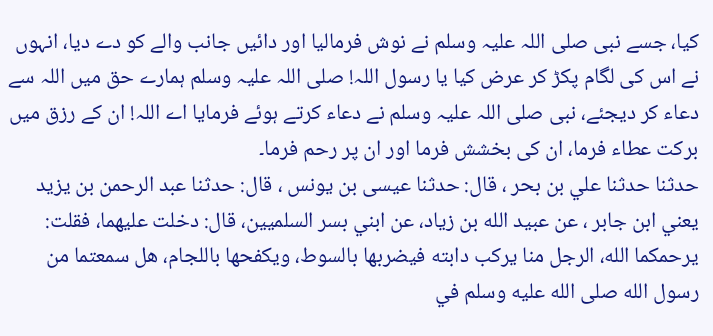کیا، جسے نبی صلی اللہ علیہ وسلم نے نوش فرمالیا اور دائیں جانب والے کو دے دیا، انہوں نے اس کی لگام پکڑ کر عرض کیا یا رسول اللہ! صلی اللہ علیہ وسلم ہمارے حق میں اللہ سے دعاء کر دیجئے، نبی صلی اللہ علیہ وسلم نے دعاء کرتے ہوئے فرمایا اے اللہ! ان کے رزق میں برکت عطاء فرما، ان کی بخشش فرما اور ان پر رحم فرما۔
حدثنا حدثنا علي بن بحر ، قال: حدثنا عيسى بن يونس ، قال: حدثنا عبد الرحمن بن يزيد يعني ابن جابر ، عن عبيد الله بن زياد، عن ابني بسر السلميين، قال: دخلت عليهما، فقلت: يرحمكما الله، الرجل منا يركب دابته فيضربها بالسوط، ويكفحها باللجام، هل سمعتما من رسول الله صلى الله عليه وسلم في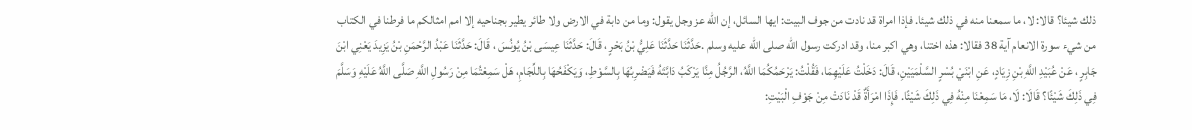ذلك شيئا؟ قالا: لا، ما سمعنا منه في ذلك شيئا. فإذا امراة قد نادت من جوف البيت: ايها السائل، إن الله عز وجل يقول: وما من دابة في الارض ولا طائر يطير بجناحيه إلا امم امثالكم ما فرطنا في الكتاب من شيء سورة الانعام آية 38 فقالا: هذه اختنا، وهي اكبر منا، وقد ادركت رسول الله صلى الله عليه وسلم .حَدَّثَنَا حَدَّثَنَا عَلِيُّ بْنُ بَحْرٍ ، قَالَ: حَدَّثَنَا عِيسَى بْنُ يُونُسَ ، قَالَ: حَدَّثَنَا عَبْدُ الرَّحْمَنِ بْنُ يَزِيدَ يَعْنِي ابْنَ جَابِرٍ ، عَنْ عُبَيْدِ اللَّهِ بْنِ زِيَادٍ، عَنِ ابْنَيْ بُسْرٍ السَّلْمَيَيْنِ، قَالَ: دَخَلْتُ عَلَيْهِمَا، فَقُلْتُ: يَرْحَمُكُمَا اللَّهُ، الرَّجُلُ مِنَّا يَرْكَبُ دَابَّتَهُ فَيَضْرِبُهَا بِالسَّوْطِ، وَيَكْفَحُهَا بِاللِّجَامِ، هَلْ سَمِعْتُمَا مِنْ رَسُولِ اللَّهِ صَلَّى اللَّهُ عَلَيْهِ وَسَلَّمَ فِي ذَلِكَ شَيْئًا؟ قَالَا: لَا، مَا سَمِعْنَا مِنْهُ فِي ذَلِكَ شَيْئًا. فَإِذَا امْرَأَةٌ قَدْ نَادَتْ مِنْ جَوْفِ الْبَيْتِ: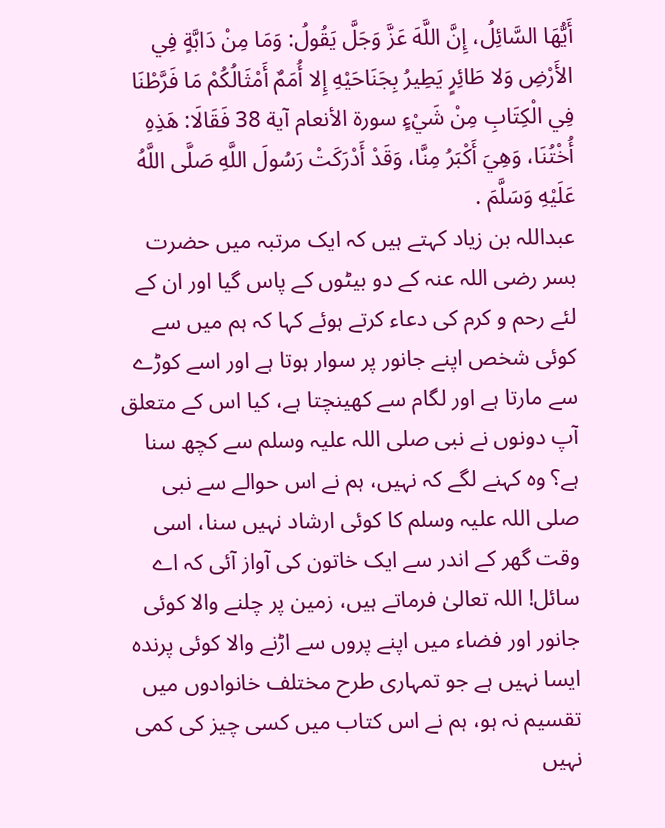أَيُّهَا السَّائِلُ، إِنَّ اللَّهَ عَزَّ وَجَلَّ يَقُولُ: وَمَا مِنْ دَابَّةٍ فِي الأَرْضِ وَلا طَائِرٍ يَطِيرُ بِجَنَاحَيْهِ إِلا أُمَمٌ أَمْثَالُكُمْ مَا فَرَّطْنَا فِي الْكِتَابِ مِنْ شَيْءٍ سورة الأنعام آية 38 فَقَالَا: هَذِهِ أُخْتُنَا، وَهِيَ أَكْبَرُ مِنَّا، وَقَدْ أَدْرَكَتْ رَسُولَ اللَّهِ صَلَّى اللَّهُ عَلَيْهِ وَسَلَّمَ .
عبداللہ بن زیاد کہتے ہیں کہ ایک مرتبہ میں حضرت بسر رضی اللہ عنہ کے دو بیٹوں کے پاس گیا اور ان کے لئے رحم و کرم کی دعاء کرتے ہوئے کہا کہ ہم میں سے کوئی شخص اپنے جانور پر سوار ہوتا ہے اور اسے کوڑے سے مارتا ہے اور لگام سے کھینچتا ہے، کیا اس کے متعلق آپ دونوں نے نبی صلی اللہ علیہ وسلم سے کچھ سنا ہے؟ وہ کہنے لگے کہ نہیں، ہم نے اس حوالے سے نبی صلی اللہ علیہ وسلم کا کوئی ارشاد نہیں سنا، اسی وقت گھر کے اندر سے ایک خاتون کی آواز آئی کہ اے سائل! اللہ تعالیٰ فرماتے ہیں، زمین پر چلنے والا کوئی جانور اور فضاء میں اپنے پروں سے اڑنے والا کوئی پرندہ ایسا نہیں ہے جو تمہاری طرح مختلف خانوادوں میں تقسیم نہ ہو، ہم نے اس کتاب میں کسی چیز کی کمی نہیں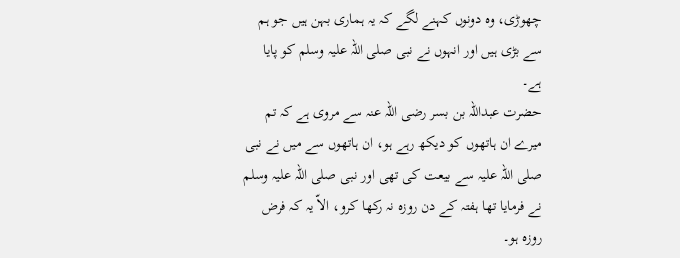چھوڑی، وہ دونوں کہنے لگے کہ یہ ہماری بہن ہیں جو ہم سے بڑی ہیں اور انہوں نے نبی صلی اللہ علیہ وسلم کو پایا ہے۔
حضرت عبداللہ بن بسر رضی اللہ عنہ سے مروی ہے کہ تم میرے ان ہاتھوں کو دیکھ رہے ہو، ان ہاتھوں سے میں نے نبی صلی اللہ علیہ سے بیعت کی تھی اور نبی صلی اللہ علیہ وسلم نے فرمایا تھا ہفتہ کے دن روزہ نہ رکھا کرو، الاّ یہ کہ فرض روزہ ہو۔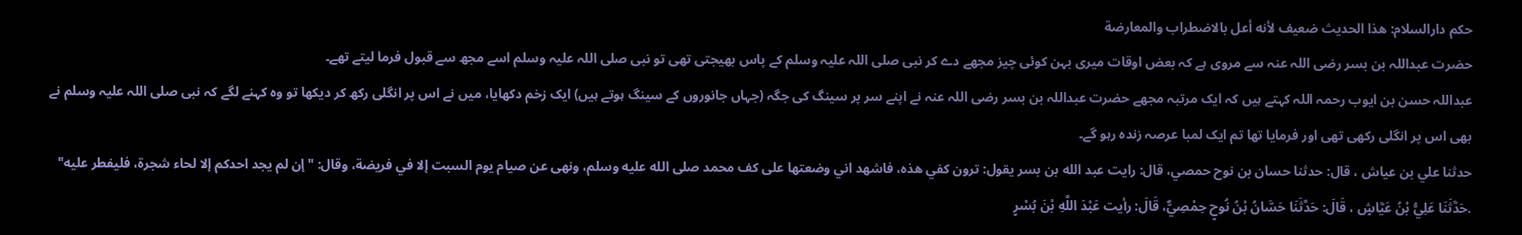حكم دارالسلام: هذا الحديث ضعيف لأنه أعل بالاضطراب والمعارضة
حضرت عبداللہ بن بسر رضی اللہ عنہ سے مروی ہے کہ بعض اوقات میری بہن کوئی چیز مجھے دے کر نبی صلی اللہ علیہ وسلم کے پاس بھیجتی تھی تو نبی صلی اللہ علیہ وسلم اسے مجھ سے قبول فرما لیتے تھے۔
عبداللہ حسن بن ایوب رحمہ اللہ کہتے ہیں کہ ایک مرتبہ مجھے حضرت عبداللہ بن بسر رضی اللہ عنہ نے اپنے سر پر سینگ کی جگہ (جہاں جانوروں کے سینگ ہوتے ہیں) ایک زخم دکھایا، میں نے اس پر انگلی رکھ کر دیکھا تو وہ کہنے لگے کہ نبی صلی اللہ علیہ وسلم نے بھی اس پر انگلی رکھی تھی اور فرمایا تھا تم ایک لمبا عرصہ زندہ رہو گے۔
حدثنا علي بن عياش ، قال: حدثنا حسان بن نوح حمصي، قال: رايت عبد الله بن بسر يقول: ترون كفي هذه، فاشهد اني وضعتها على كف محمد صلى الله عليه وسلم، ونهى عن صيام يوم السبت إلا في فريضة، وقال: " إن لم يجد احدكم إلا لحاء شجرة، فليفطر عليه" .حَدَّثَنَا عَلِيُّ بْنُ عَيَّاشٍ ، قَالَ: حَدَّثَنَا حَسَّانُ بْنُ نُوحٍ حِمْصِيٌّ، قَالَ: رأيت عَبْدَ اللَّهِ بْنَ بُسْرٍ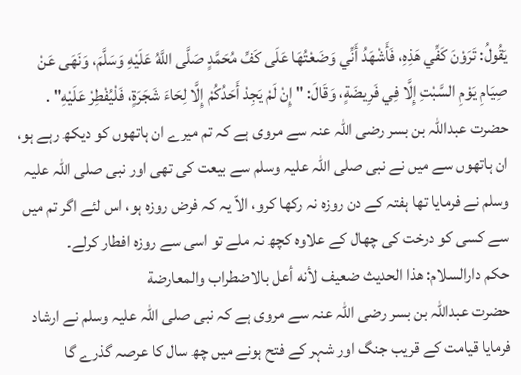يَقُولُ: تَرَوْنَ كَفِّي هَذِهِ، فَأَشْهَدُ أَنِّي وَضَعْتُهَا عَلَى كَفِّ مُحَمَّدٍ صَلَّى اللَّهُ عَلَيْهِ وَسَلَّمَ، وَنَهَى عَنْ صِيَامِ يَوْمِ السَّبْتِ إِلَّا فِي فَرِيضَةٍ، وَقَالَ: " إِنْ لَمْ يَجِدْ أَحَدُكُمْ إِلَّا لِحَاءَ شَجَرَةٍ، فَلْيُفْطِرْ عَلَيْهِ" .
حضرت عبداللہ بن بسر رضی اللہ عنہ سے مروی ہے کہ تم میرے ان ہاتھوں کو دیکھ رہے ہو، ان ہاتھوں سے میں نے نبی صلی اللہ علیہ وسلم سے بیعت کی تھی اور نبی صلی اللہ علیہ وسلم نے فرمایا تھا ہفتہ کے دن روزہ نہ رکھا کرو، الاّ یہ کہ فرض روزہ ہو، اس لئے اگر تم میں سے کسی کو درخت کی چھال کے علاوہ کچھ نہ ملے تو اسی سے روزہ افطار کرلے۔
حكم دارالسلام: هذا الحديث ضعيف لأنه أعل بالاضطراب والمعارضة
حضرت عبداللہ بن بسر رضی اللہ عنہ سے مروی ہے کہ نبی صلی اللہ علیہ وسلم نے ارشاد فرمایا قیامت کے قریب جنگ اور شہر کے فتح ہونے میں چھ سال کا عرصہ گذرے گا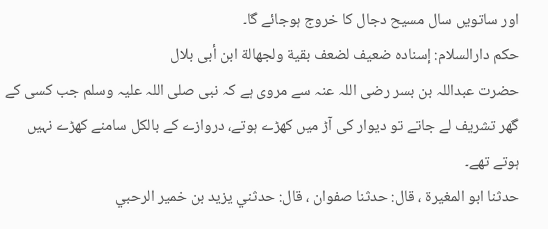اور ساتویں سال مسیح دجال کا خروج ہوجائے گا۔
حكم دارالسلام: إسناده ضعيف لضعف بقية ولجهالة ابن أبى بلال
حضرت عبداللہ بن بسر رضی اللہ عنہ سے مروی ہے کہ نبی صلی اللہ علیہ وسلم جب کسی کے گھر تشریف لے جاتے تو دیوار کی آڑ میں کھڑے ہوتے، دروازے کے بالکل سامنے کھڑے نہیں ہوتے تھے۔
حدثنا ابو المغيرة ، قال: حدثنا صفوان ، قال: حدثني يزيد بن خمير الرحبي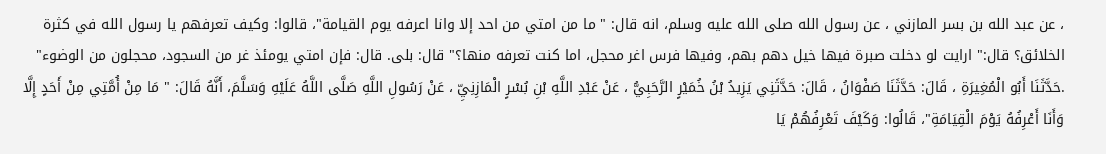، عن عبد الله بن بسر المازني ، عن رسول الله صلى الله عليه وسلم، انه قال: " ما من امتي من احد إلا وانا اعرفه يوم القيامة"، قالوا: وكيف تعرفهم يا رسول الله في كثرة الخلائق؟ قال:" ارايت لو دخلت صبرة فيها خيل دهم بهم، وفيها فرس اغر محجل، اما كنت تعرفه منها؟" قال: بلى. قال: فإن امتي يومئذ غر من السجود، محجلون من الوضوء" .حَدَّثَنَا أَبُو الْمُغِيرَةِ ، قَالَ: حَدَّثَنَا صَفْوَانُ ، قَالَ: حَدَّثَنِي يَزِيدُ بْنُ خُمَيْرٍ الرَّحَبِيُّ ، عَنْ عَبْدِ اللَّهِ بْنِ بُسْرٍ الْمَازِنِيِّ ، عَنْ رَسُولِ اللَّهِ صَلَّى اللَّهُ عَلَيْهِ وَسَلَّمَ، أَنَّهُ قَالَ: " مَا مِنْ أُمَّتِي مِنْ أَحَدٍ إِلَّا وَأَنَا أَعْرِفُهُ يَوْمَ الْقِيَامَةِ"، قَالُوا: وَكَيْفَ تَعْرِفُهُمْ يَا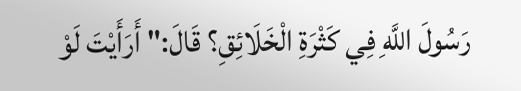رَسُولَ اللَّهِ فِي كَثْرَةِ الْخَلَائِقِ؟ قَالَ:" أَرَأَيْتَ لَوْ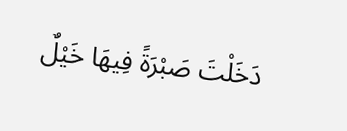دَخَلْتَ صَبْرَةً فِيهَا خَيْلٌ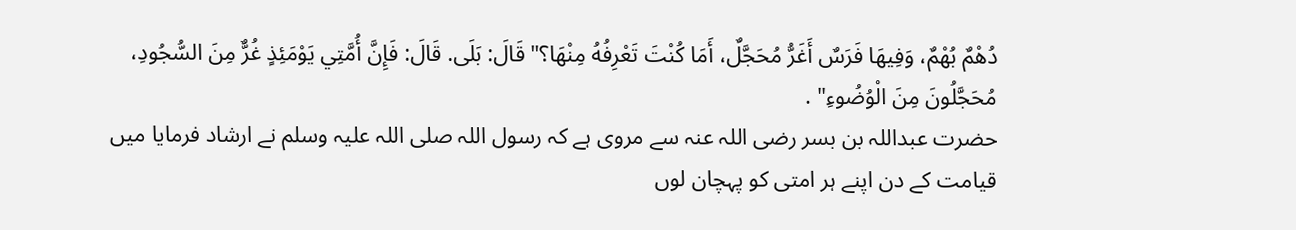دُهْمٌ بُهْمٌ، وَفِيهَا فَرَسٌ أَغَرُّ مُحَجَّلٌ، أَمَا كُنْتَ تَعْرِفُهُ مِنْهَا؟" قَالَ: بَلَى. قَالَ: فَإِنَّ أُمَّتِي يَوْمَئِذٍ غُرٌّ مِنَ السُّجُودِ، مُحَجَّلُونَ مِنَ الْوُضُوءِ" .
حضرت عبداللہ بن بسر رضی اللہ عنہ سے مروی ہے کہ رسول اللہ صلی اللہ علیہ وسلم نے ارشاد فرمایا میں قیامت کے دن اپنے ہر امتی کو پہچان لوں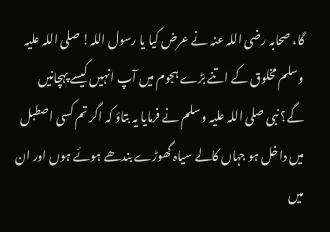گا، صحابہ رضی اللہ عنہ نے عرض کیا یا رسول اللہ! صلی اللہ علیہ وسلم مخلوق کے اتنے بڑے ہجوم میں آپ انہیں کیسے پہچانیں گے؟ نبی صلی اللہ علیہ وسلم نے فرمایا یہ بتاؤ کہ اگر تم کسی اصطبل میں داخل ہو جہاں کالے سیاہ گھوڑے بندھے ہوئے ہوں اور ان میں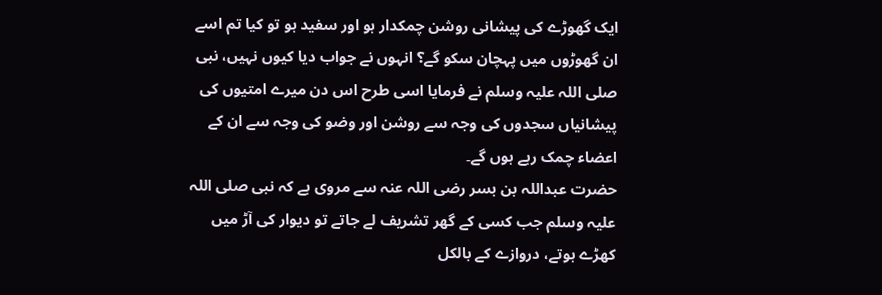ایک گھوڑے کی پیشانی روشن چمکدار ہو اور سفید ہو تو کیا تم اسے ان گھوڑوں میں پہچان سکو گے؟ انہوں نے جواب دیا کیوں نہیں، نبی صلی اللہ علیہ وسلم نے فرمایا اسی طرح اس دن میرے امتیوں کی پیشانیاں سجدوں کی وجہ سے روشن اور وضو کی وجہ سے ان کے اعضاء چمک رہے ہوں گے۔
حضرت عبداللہ بن بسر رضی اللہ عنہ سے مروی ہے کہ نبی صلی اللہ علیہ وسلم جب کسی کے گھر تشریف لے جاتے تو دیوار کی آڑ میں کھڑے ہوتے، دروازے کے بالکل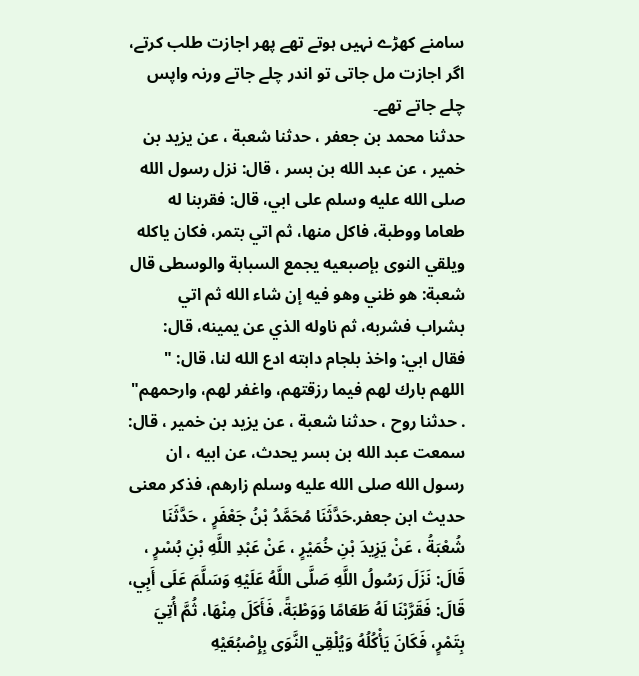سامنے کھڑے نہیں ہوتے تھے پھر اجازت طلب کرتے، اگر اجازت مل جاتی تو اندر چلے جاتے ورنہ واپس چلے جاتے تھے۔
حدثنا محمد بن جعفر ، حدثنا شعبة ، عن يزيد بن خمير ، عن عبد الله بن بسر ، قال: نزل رسول الله صلى الله عليه وسلم على ابي، قال: فقربنا له طعاما ووطبة، فاكل منها، ثم اتي بتمر، فكان ياكله ويلقي النوى بإصبعيه يجمع السبابة والوسطى قال شعبة: هو ظني وهو فيه إن شاء الله ثم اتي بشراب فشربه، ثم ناوله الذي عن يمينه، قال: فقال ابي: واخذ بلجام دابته ادع الله لنا، قال: " اللهم بارك لهم فيما رزقتهم، واغفر لهم، وارحمهم" . حدثنا روح ، حدثنا شعبة ، عن يزيد بن خمير ، قال: سمعت عبد الله بن بسر يحدث، عن ابيه ، ان رسول الله صلى الله عليه وسلم زارهم، فذكر معنى حديث ابن جعفر.حَدَّثَنَا مُحَمَّدُ بْنُ جَعْفَرٍ ، حَدَّثَنَا شُعْبَةُ ، عَنْ يَزِيدَ بْنِ خُمَيْرٍ ، عَنْ عَبْدِ اللَّهِ بْنِ بُسْرٍ ، قَالَ: نَزَلَ رَسُولُ اللَّهِ صَلَّى اللَّهُ عَلَيْهِ وَسَلَّمَ عَلَى أَبِي، قَالَ: فَقَرَّبْنَا لَهُ طَعَامًا وَوَطْبَةً، فَأَكَلَ مِنْهَا، ثُمَّ أُتِيَ بِتَمْرٍ، فَكَانَ يَأْكُلُهُ وَيُلْقِي النَّوَى بِإِصْبُعَيْهِ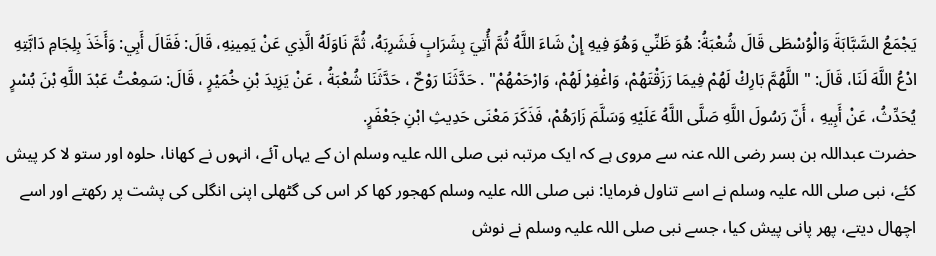يَجْمَعُ السَّبَّابَةَ وَالْوُسْطَى قَالَ شُعْبَةُ: هُوَ ظَنِّي وَهُوَ فِيهِ إِنْ شَاءَ اللَّهُ ثُمَّ أُتِيَ بِشَرَابٍ فَشَرِبَهُ، ثُمَّ نَاوَلَهُ الَّذِي عَنْ يَمِينِهِ، قَالَ: فَقَالَ أَبِي: وَأَخَذَ بِلِجَامِ دَابَّتِهِ ادْعُ اللَّهَ لَنَا، قَالَ: " اللَّهُمَّ بَارِكْ لَهُمْ فِيمَا رَزَقْتَهُمْ، وَاغْفِرْ لَهُمْ، وَارْحَمْهُمْ" . حَدَّثَنَا رَوْحٌ ، حَدَّثَنَا شُعْبَةُ ، عَنْ يَزِيدَ بْنِ خُمَيْرٍ ، قَالَ: سَمِعْتُ عَبْدَ اللَّهِ بْنَ بُسْرٍ يُحَدِّثُ، عَنْ أَبِيهِ ، أَنّ رَسُولَ اللَّهِ صَلَّى اللَّهُ عَلَيْهِ وَسَلَّمَ زَارَهُمْ، فَذَكَرَ مَعْنَى حَدِيثِ ابْنِ جَعْفَرٍ.
حضرت عبداللہ بن بسر رضی اللہ عنہ سے مروی ہے کہ ایک مرتبہ نبی صلی اللہ علیہ وسلم ان کے یہاں آئے، انہوں نے کھانا، حلوہ اور ستو لا کر پیش کئے، نبی صلی اللہ علیہ وسلم نے اسے تناول فرمایا: نبی صلی اللہ علیہ وسلم کھجور کھا کر اس کی گٹھلی اپنی انگلی کی پشت پر رکھتے اور اسے اچھال دیتے، پھر پانی پیش کیا، جسے نبی صلی اللہ علیہ وسلم نے نوش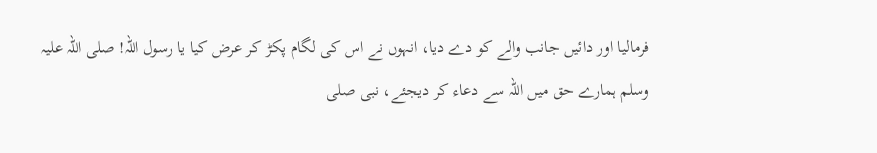فرمالیا اور دائیں جانب والے کو دے دیا، انہوں نے اس کی لگام پکڑ کر عرض کیا یا رسول اللہ! صلی اللہ علیہ وسلم ہمارے حق میں اللہ سے دعاء کر دیجئے، نبی صلی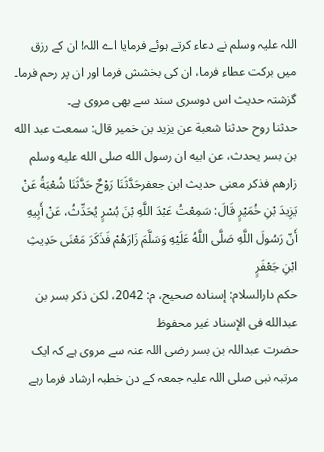اللہ علیہ وسلم نے دعاء کرتے ہوئے فرمایا اے اللہ! ان کے رزق میں برکت عطاء فرما، ان کی بخشش فرما اور ان پر رحم فرما۔
گزشتہ حدیث اس دوسری سند سے بھی مروی ہے۔
حدثنا روح حدثنا شعبة عن يزيد بن خمير قال: سمعت عبد الله بن بسر يحدث، عن ابيه ان رسول الله صلى الله عليه وسلم زارهم فذكر معنى حديث ابن جعفرحَدَّثَنَا رَوْحٌ حَدَّثَنَا شُعْبَةُ عَنْ يَزِيدَ بْنِ خُمَيْرٍ قَالَ: سَمِعْتُ عَبْدَ اللَّهِ بْنَ بُسْرٍ يُحَدِّثُ، عَنْ أَبِيهِ أَنّ رَسُولَ اللَّهِ صَلَّى اللَّهُ عَلَيْهِ وَسَلَّمَ زَارَهُمْ فَذَكَرَ مَعْنَى حَدِيثِ ابْنِ جَعْفَرٍ
حكم دارالسلام: إسناده صحيح، م: 2042، لكن ذكر بسر بن عبدالله فى الإسناد غير محفوظ
حضرت عبداللہ بن بسر رضی اللہ عنہ سے مروی ہے کہ ایک مرتبہ نبی صلی اللہ علیہ جمعہ کے دن خطبہ ارشاد فرما رہے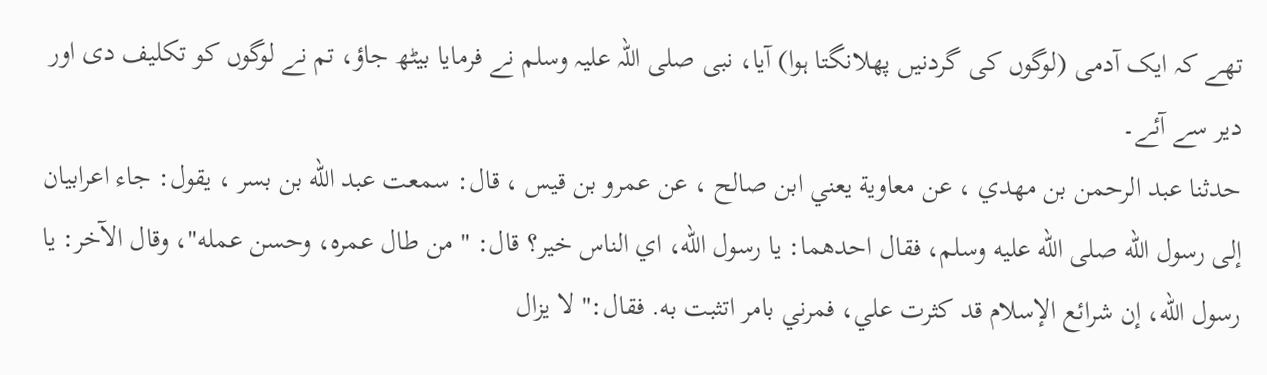تھے کہ ایک آدمی (لوگوں کی گردنیں پھلانگتا ہوا) آیا، نبی صلی اللہ علیہ وسلم نے فرمایا بیٹھ جاؤ، تم نے لوگوں کو تکلیف دی اور دیر سے آئے۔
حدثنا عبد الرحمن بن مهدي ، عن معاوية يعني ابن صالح ، عن عمرو بن قيس ، قال: سمعت عبد الله بن بسر ، يقول: جاء اعرابيان إلى رسول الله صلى الله عليه وسلم، فقال احدهما: يا رسول الله، اي الناس خير؟ قال: " من طال عمره، وحسن عمله"، وقال الآخر: يا رسول الله، إن شرائع الإسلام قد كثرت علي، فمرني بامر اتثبت به. فقال:" لا يزال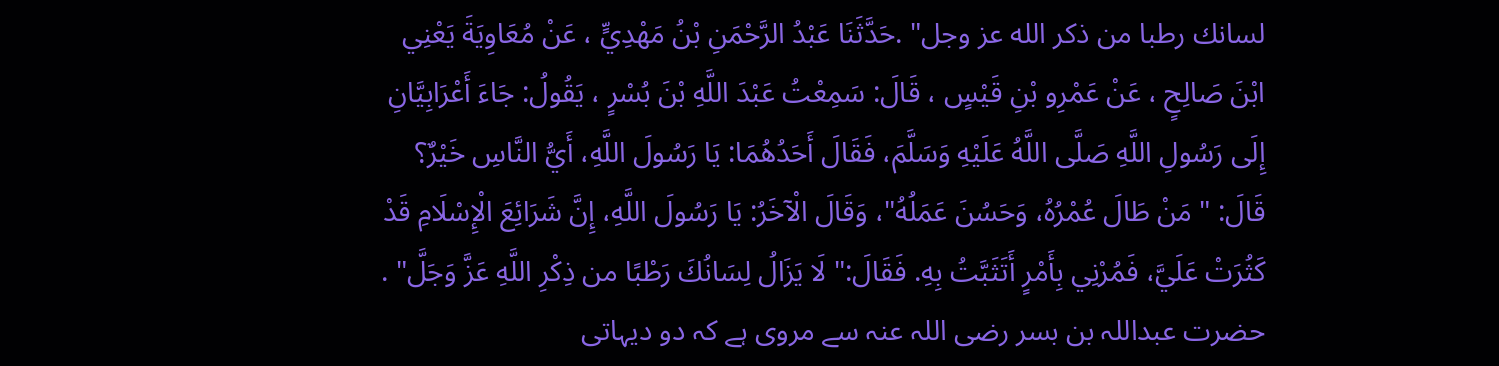لسانك رطبا من ذكر الله عز وجل" .حَدَّثَنَا عَبْدُ الرَّحْمَنِ بْنُ مَهْدِيٍّ ، عَنْ مُعَاوِيَةَ يَعْنِي ابْنَ صَالِحٍ ، عَنْ عَمْرِو بْنِ قَيْسٍ ، قَالَ: سَمِعْتُ عَبْدَ اللَّهِ بْنَ بُسْرٍ ، يَقُولُ: جَاءَ أَعْرَابِيَّانِ إِلَى رَسُولِ اللَّهِ صَلَّى اللَّهُ عَلَيْهِ وَسَلَّمَ، فَقَالَ أَحَدُهُمَا: يَا رَسُولَ اللَّهِ، أَيُّ النَّاسِ خَيْرٌ؟ قَالَ: " مَنْ طَالَ عُمْرُهُ، وَحَسُنَ عَمَلُهُ"، وَقَالَ الْآخَرُ: يَا رَسُولَ اللَّهِ، إِنَّ شَرَائِعَ الْإِسْلَامِ قَدْ كَثُرَتْ عَلَيَّ، فَمُرْنِي بِأَمْرٍ أَتَثَبَّتُ بِهِ. فَقَالَ:" لَا يَزَالُ لِسَانُكَ رَطْبًا من ذِكْرِ اللَّهِ عَزَّ وَجَلَّ" .
حضرت عبداللہ بن بسر رضی اللہ عنہ سے مروی ہے کہ دو دیہاتی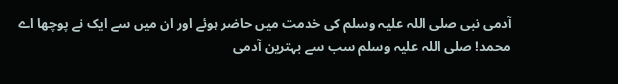آدمی نبی صلی اللہ علیہ وسلم کی خدمت میں حاضر ہوئے اور ان میں سے ایک نے پوچھا اے محمد! صلی اللہ علیہ وسلم سب سے بہترین آدمی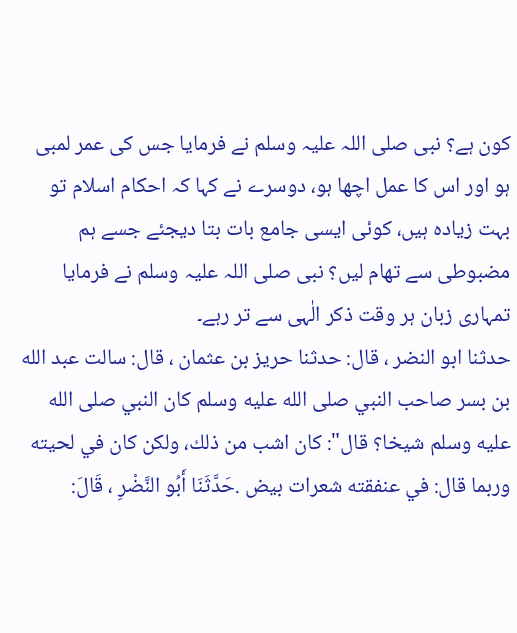کون ہے؟ نبی صلی اللہ علیہ وسلم نے فرمایا جس کی عمر لمبی ہو اور اس کا عمل اچھا ہو، دوسرے نے کہا کہ احکام اسلام تو بہت زیادہ ہیں، کوئی ایسی جامع بات بتا دیجئے جسے ہم مضبوطی سے تھام لیں؟ نبی صلی اللہ علیہ وسلم نے فرمایا تمہاری زبان ہر وقت ذکر الٰہی سے تر رہے۔
حدثنا ابو النضر ، قال: حدثنا حريز بن عثمان ، قال: سالت عبد الله بن بسر صاحب النبي صلى الله عليه وسلم كان النبي صلى الله عليه وسلم شيخا؟ قال": كان اشب من ذلك، ولكن كان في لحيته وربما قال: في عنفقته شعرات بيض .حَدَّثَنَا أَبُو النَّضْرِ ، قَالَ: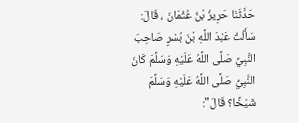حَدَّثَنَا حَرِيزُ بْنُ عُثْمَانَ ، قَالَ: سَأَلْتُ عَبْدَ اللَّهِ بْنَ بُسْرٍ صَاحِبَ النَّبِيِّ صَلَّى اللَّهُ عَلَيْهِ وَسَلَّمَ كَانَ النَّبِيُّ صَلَّى اللَّهُ عَلَيْهِ وَسَلَّمَ شَيْخًا؟ قَالَ":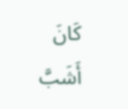كَانَ أَشَبَّ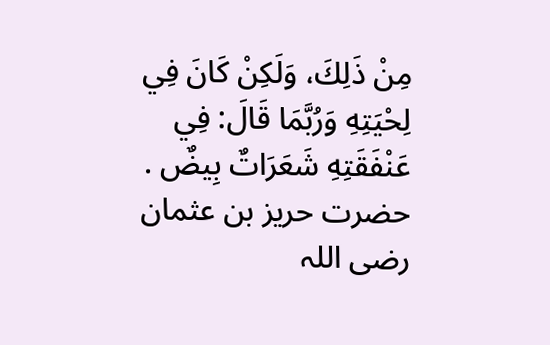مِنْ ذَلِكَ، وَلَكِنْ كَانَ فِي لِحْيَتِهِ وَرُبَّمَا قَالَ: فِي عَنْفَقَتِهِ شَعَرَاتٌ بِيضٌ .
حضرت حریز بن عثمان رضی اللہ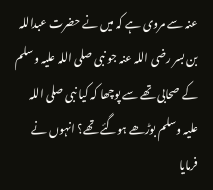عنہ سے مروی ہے کہ میں نے حضرت عبداللہ بن بسر رضی اللہ عنہ جو نبی صلی اللہ علیہ وسلم کے صحابی تھے سے پوچھا کہ کیا نبی صلی اللہ علیہ وسلم بوڑھے ہوگئے تھے؟ انہوں نے فرمایا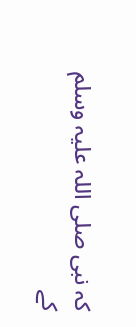کہ نبی صلی اللہ علیہ وسلم کے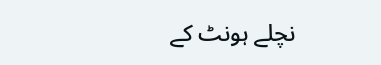نچلے ہونٹ کے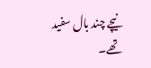نیچے چند بال سفید تھے۔